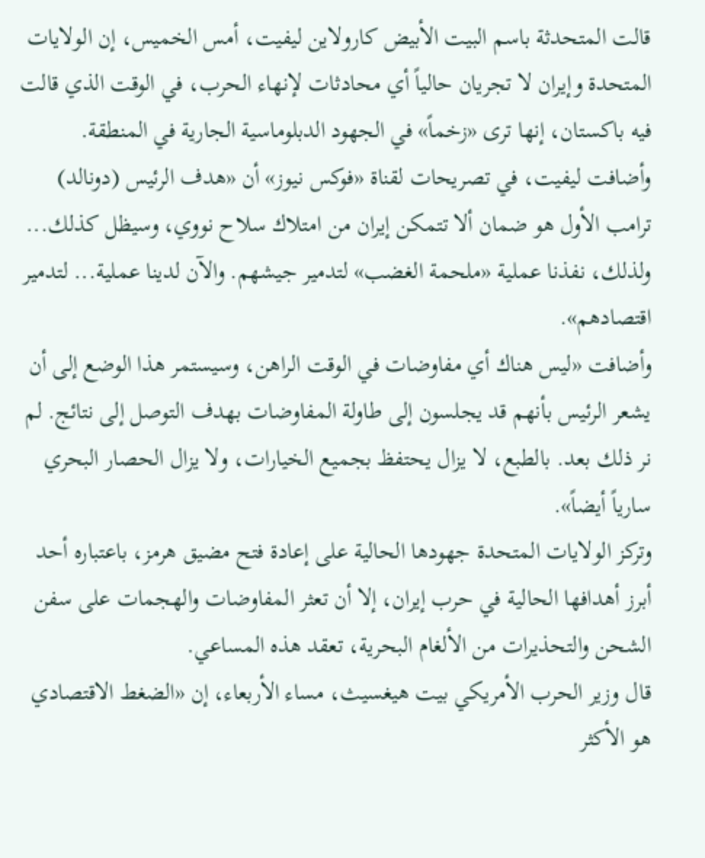قالت المتحدثة باسم البيت الأبيض كارولاين ليفيت، أمس الخميس، إن الولايات المتحدة وإيران لا تجريان حالياً أي محادثات لإنهاء الحرب، في الوقت الذي قالت فيه باكستان، إنها ترى «زخماً» في الجهود الدبلوماسية الجارية في المنطقة.
وأضافت ليفيت، في تصريحات لقناة «فوكس نيوز» أن «هدف الرئيس (دونالد) ترامب الأول هو ضمان ألا تتمكن إيران من امتلاك سلاح نووي، وسيظل كذلك... ولذلك، نفذنا عملية «ملحمة الغضب» لتدمير جيشهم. والآن لدينا عملية... لتدمير اقتصادهم».
وأضافت «ليس هناك أي مفاوضات في الوقت الراهن، وسيستمر هذا الوضع إلى أن يشعر الرئيس بأنهم قد يجلسون إلى طاولة المفاوضات بهدف التوصل إلى نتائج. لم نر ذلك بعد. بالطبع، لا يزال يحتفظ بجميع الخيارات، ولا يزال الحصار البحري سارياً أيضاً».
وتركز الولايات المتحدة جهودها الحالية على إعادة فتح مضيق هرمز، باعتباره أحد أبرز أهدافها الحالية في حرب إيران، إلا أن تعثر المفاوضات والهجمات على سفن الشحن والتحذيرات من الألغام البحرية، تعقد هذه المساعي.
قال وزير الحرب الأمريكي بيت هيغسيث، مساء الأربعاء، إن «الضغط الاقتصادي هو الأكثر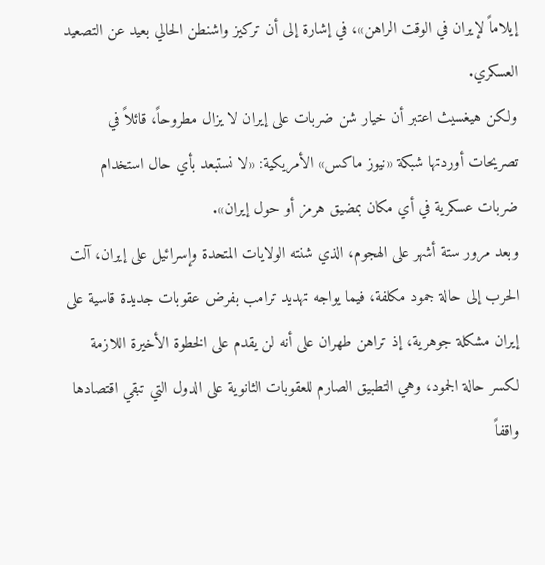إيلاماً لإيران في الوقت الراهن»، في إشارة إلى أن تركيز واشنطن الحالي بعيد عن التصعيد العسكري.
ولكن هيغسيث اعتبر أن خيار شن ضربات على إيران لا يزال مطروحاً، قائلاً في تصريحات أوردتها شبكة «نيوز ماكس» الأمريكية: «لا نستبعد بأي حال استخدام ضربات عسكرية في أي مكان بمضيق هرمز أو حول إيران».
وبعد مرور ستة أشهر على الهجوم، الذي شنته الولايات المتحدة وإسرائيل على إيران، آلت الحرب إلى حالة جمود مكلفة، فيما يواجه تهديد ترامب بفرض عقوبات جديدة قاسية على إيران مشكلة جوهرية، إذ تراهن طهران على أنه لن يقدم على الخطوة الأخيرة اللازمة لكسر حالة الجمود، وهي التطبيق الصارم للعقوبات الثانوية على الدول التي تبقي اقتصادها واقفاً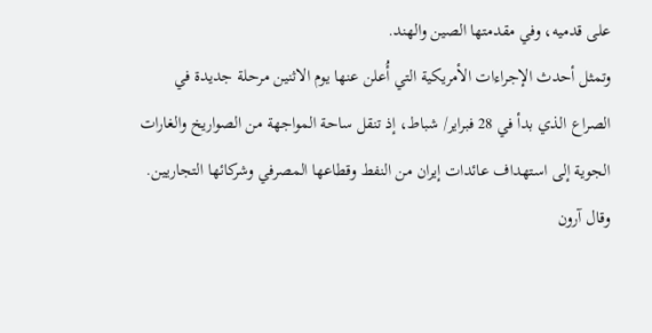على قدميه، وفي مقدمتها الصين والهند.
وتمثل أحدث الإجراءات الأمريكية التي أُعلن عنها يوم الاثنين مرحلة جديدة في الصراع الذي بدأ في 28 فبراير/ شباط، إذ تنقل ساحة المواجهة من الصواريخ والغارات الجوية إلى استهداف عائدات إيران من النفط وقطاعها المصرفي وشركائها التجاريين.
وقال آرون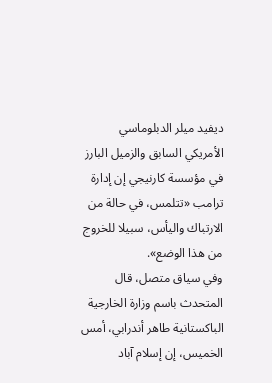ديفيد ميلر الدبلوماسي الأمريكي السابق والزميل البارز في مؤسسة كارنيجي إن إدارة ترامب «تتلمس، في حالة من الارتباك واليأس، سبيلا للخروج من هذا الوضع».
وفي سياق متصل، قال المتحدث باسم وزارة الخارجية الباكستانية طاهر أندرابي، أمس الخميس، إن إسلام آباد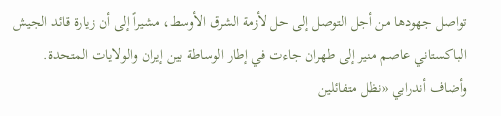تواصل جهودها من أجل التوصل إلى حل لأزمة الشرق الأوسط، مشيراً إلى أن زيارة قائد الجيش الباكستاني عاصم منير إلى طهران جاءت في إطار الوساطة بين إيران والولايات المتحدة.
وأضاف أندرابي «نظل متفائلين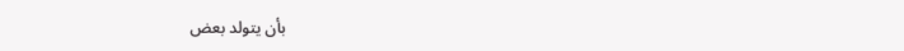بأن يتولد بعض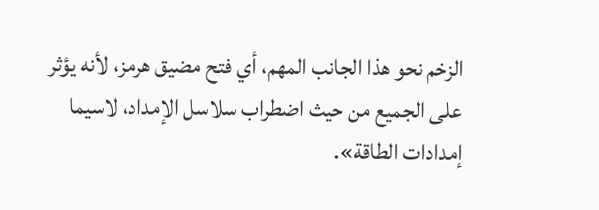الزخم نحو هذا الجانب المهم، أي فتح مضيق هرمز، لأنه يؤثر على الجميع من حيث اضطراب سلاسل الإمداد، لاسيما إمدادات الطاقة».